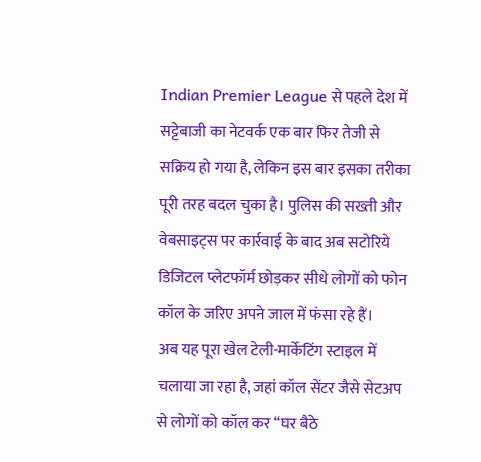Indian Premier League से पहले देश में सट्टेबाजी का नेटवर्क एक बार फिर तेजी से सक्रिय हो गया है, लेकिन इस बार इसका तरीका पूरी तरह बदल चुका है। पुलिस की सख्ती और वेबसाइट्स पर कार्रवाई के बाद अब सटोरिये डिजिटल प्लेटफॉर्म छोड़कर सीधे लोगों को फोन कॉल के जरिए अपने जाल में फंसा रहे हैं।
अब यह पूरा खेल टेली-मार्केटिंग स्टाइल में चलाया जा रहा है, जहां कॉल सेंटर जैसे सेटअप से लोगों को कॉल कर “घर बैठे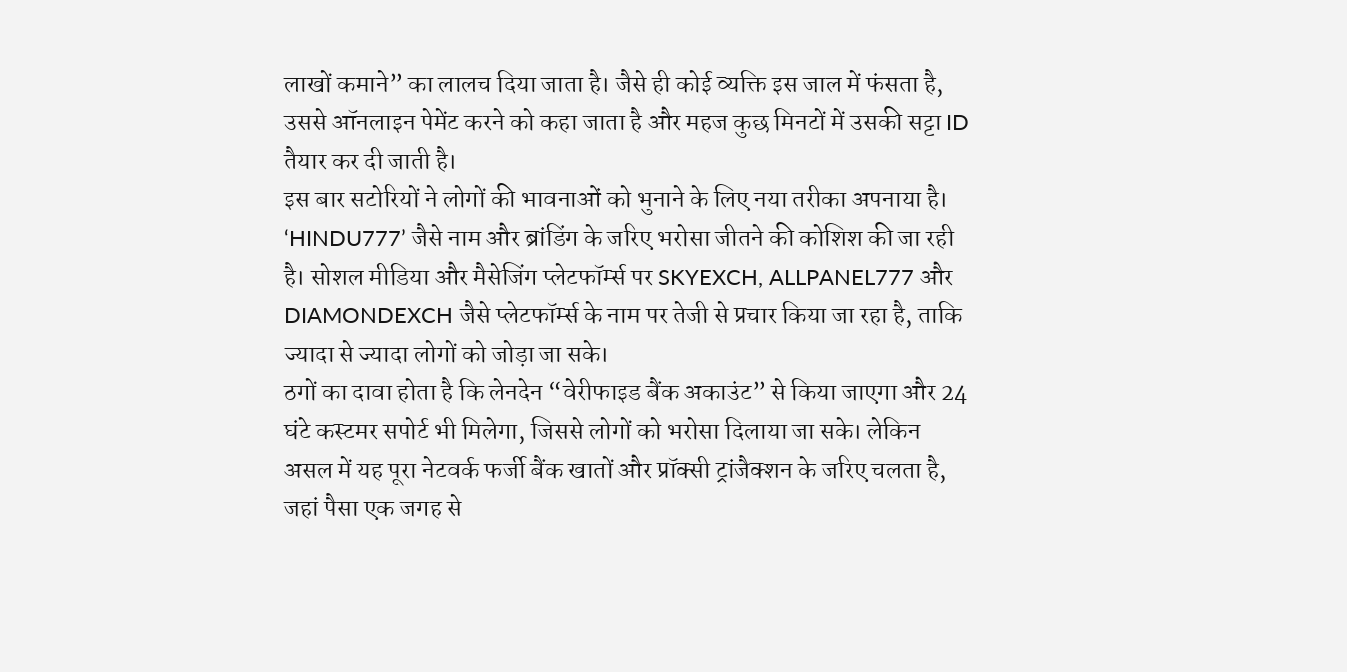लाखों कमाने” का लालच दिया जाता है। जैसे ही कोई व्यक्ति इस जाल में फंसता है, उससे ऑनलाइन पेमेंट करने को कहा जाता है और महज कुछ मिनटों में उसकी सट्टा ID तैयार कर दी जाती है।
इस बार सटोरियों ने लोगों की भावनाओं को भुनाने के लिए नया तरीका अपनाया है। ‘HINDU777’ जैसे नाम और ब्रांडिंग के जरिए भरोसा जीतने की कोशिश की जा रही है। सोशल मीडिया और मैसेजिंग प्लेटफॉर्म्स पर SKYEXCH, ALLPANEL777 और DIAMONDEXCH जैसे प्लेटफॉर्म्स के नाम पर तेजी से प्रचार किया जा रहा है, ताकि ज्यादा से ज्यादा लोगों को जोड़ा जा सके।
ठगों का दावा होता है कि लेनदेन “वेरीफाइड बैंक अकाउंट” से किया जाएगा और 24 घंटे कस्टमर सपोर्ट भी मिलेगा, जिससे लोगों को भरोसा दिलाया जा सके। लेकिन असल में यह पूरा नेटवर्क फर्जी बैंक खातों और प्रॉक्सी ट्रांजैक्शन के जरिए चलता है, जहां पैसा एक जगह से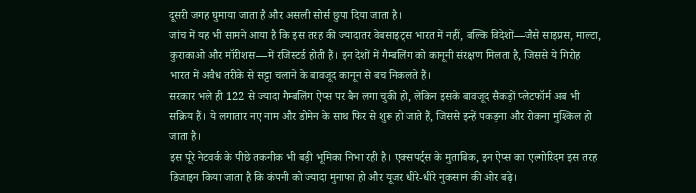दूसरी जगह घुमाया जाता है और असली सोर्स छुपा दिया जाता है।
जांच में यह भी सामने आया है कि इस तरह की ज्यादातर वेबसाइट्स भारत में नहीं, बल्कि विदेशों—जैसे साइप्रस, माल्टा, कुराकाओ और मॉरीशस—में रजिस्टर्ड होती हैं। इन देशों में गैम्बलिंग को कानूनी संरक्षण मिलता है, जिससे ये गिरोह भारत में अवैध तरीके से सट्टा चलाने के बावजूद कानून से बच निकलते हैं।
सरकार भले ही 122 से ज्यादा गैम्बलिंग ऐप्स पर बैन लगा चुकी हो, लेकिन इसके बावजूद सैकड़ों प्लेटफॉर्म अब भी सक्रिय हैं। ये लगातार नए नाम और डोमेन के साथ फिर से शुरू हो जाते हैं, जिससे इन्हें पकड़ना और रोकना मुश्किल हो जाता है।
इस पूरे नेटवर्क के पीछे तकनीक भी बड़ी भूमिका निभा रही है। एक्सपर्ट्स के मुताबिक, इन ऐप्स का एल्गोरिदम इस तरह डिजाइन किया जाता है कि कंपनी को ज्यादा मुनाफा हो और यूजर धीरे-धीरे नुकसान की ओर बढ़े।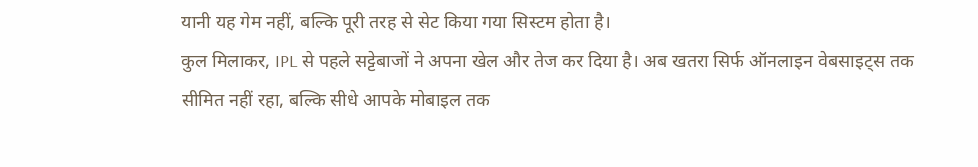यानी यह गेम नहीं, बल्कि पूरी तरह से सेट किया गया सिस्टम होता है।
कुल मिलाकर, IPL से पहले सट्टेबाजों ने अपना खेल और तेज कर दिया है। अब खतरा सिर्फ ऑनलाइन वेबसाइट्स तक सीमित नहीं रहा, बल्कि सीधे आपके मोबाइल तक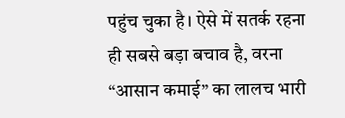पहुंच चुका है। ऐसे में सतर्क रहना ही सबसे बड़ा बचाव है, वरना “आसान कमाई” का लालच भारी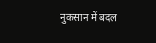नुकसान में बदल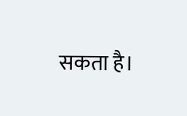सकता है।